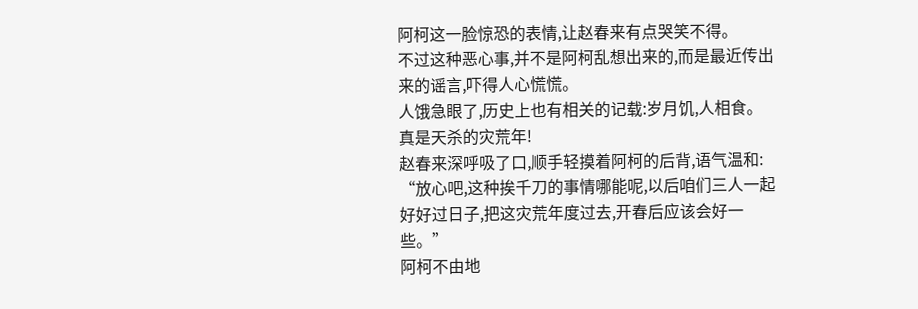阿柯这一脸惊恐的表情,让赵春来有点哭笑不得。
不过这种恶心事,并不是阿柯乱想出来的,而是最近传出来的谣言,吓得人心慌慌。
人饿急眼了,历史上也有相关的记载:岁月饥,人相食。
真是天杀的灾荒年!
赵春来深呼吸了口,顺手轻摸着阿柯的后背,语气温和:
“放心吧,这种挨千刀的事情哪能呢,以后咱们三人一起好好过日子,把这灾荒年度过去,开春后应该会好一些。”
阿柯不由地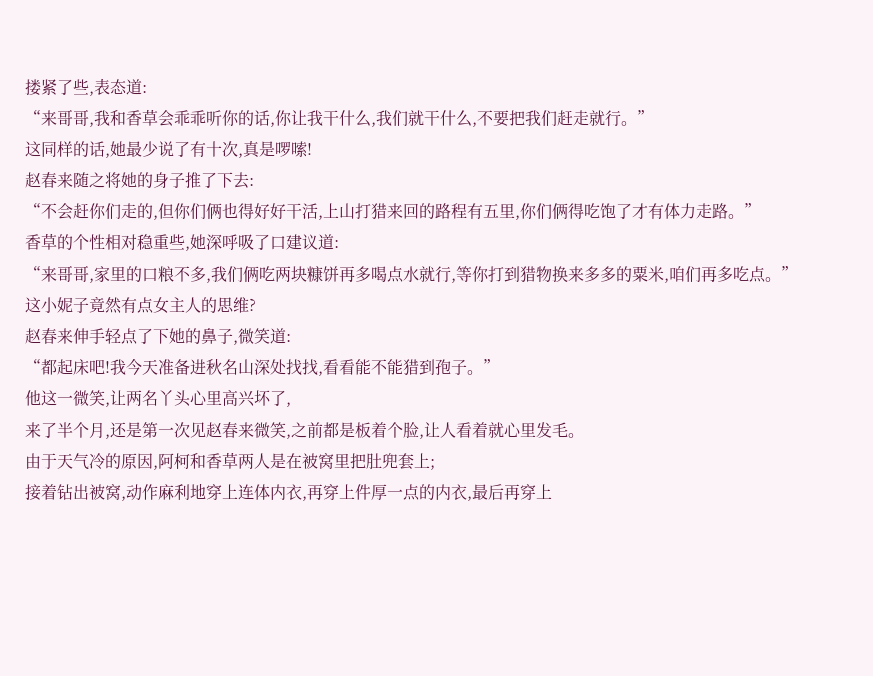搂紧了些,表态道:
“来哥哥,我和香草会乖乖听你的话,你让我干什么,我们就干什么,不要把我们赶走就行。”
这同样的话,她最少说了有十次,真是啰嗦!
赵春来随之将她的身子推了下去:
“不会赶你们走的,但你们俩也得好好干活,上山打猎来回的路程有五里,你们俩得吃饱了才有体力走路。”
香草的个性相对稳重些,她深呼吸了口建议道:
“来哥哥,家里的口粮不多,我们俩吃两块糠饼再多喝点水就行,等你打到猎物换来多多的粟米,咱们再多吃点。”
这小妮子竟然有点女主人的思维?
赵春来伸手轻点了下她的鼻子,微笑道:
“都起床吧!我今天准备进秋名山深处找找,看看能不能猎到孢子。”
他这一微笑,让两名丫头心里高兴坏了,
来了半个月,还是第一次见赵春来微笑,之前都是板着个脸,让人看着就心里发毛。
由于天气冷的原因,阿柯和香草两人是在被窝里把肚兜套上;
接着钻出被窝,动作麻利地穿上连体内衣,再穿上件厚一点的内衣,最后再穿上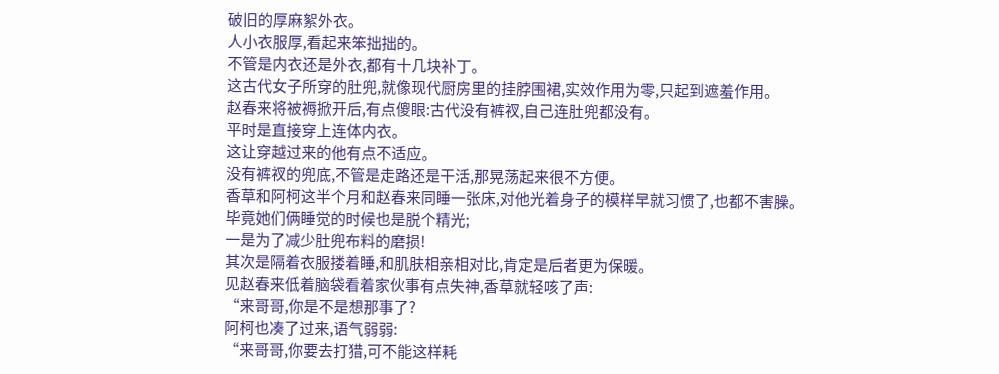破旧的厚麻絮外衣。
人小衣服厚,看起来笨拙拙的。
不管是内衣还是外衣,都有十几块补丁。
这古代女子所穿的肚兜,就像现代厨房里的挂脖围裙,实效作用为零,只起到遮羞作用。
赵春来将被褥掀开后,有点傻眼:古代没有裤衩,自己连肚兜都没有。
平时是直接穿上连体内衣。
这让穿越过来的他有点不适应。
没有裤衩的兜底,不管是走路还是干活,那晃荡起来很不方便。
香草和阿柯这半个月和赵春来同睡一张床,对他光着身子的模样早就习惯了,也都不害臊。
毕竟她们俩睡觉的时候也是脱个精光;
一是为了减少肚兜布料的磨损!
其次是隔着衣服搂着睡,和肌肤相亲相对比,肯定是后者更为保暖。
见赵春来低着脑袋看着家伙事有点失神,香草就轻咳了声:
“来哥哥,你是不是想那事了?
阿柯也凑了过来,语气弱弱:
“来哥哥,你要去打猎,可不能这样耗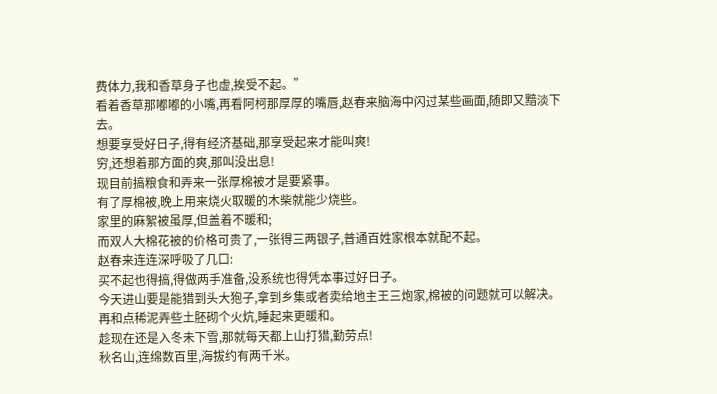费体力,我和香草身子也虚,挨受不起。”
看着香草那嘟嘟的小嘴,再看阿柯那厚厚的嘴唇,赵春来脑海中闪过某些画面,随即又黯淡下去。
想要享受好日子,得有经济基础,那享受起来才能叫爽!
穷,还想着那方面的爽,那叫没出息!
现目前搞粮食和弄来一张厚棉被才是要紧事。
有了厚棉被,晚上用来烧火取暖的木柴就能少烧些。
家里的麻絮被虽厚,但盖着不暖和;
而双人大棉花被的价格可贵了,一张得三两银子,普通百姓家根本就配不起。
赵春来连连深呼吸了几口:
买不起也得搞,得做两手准备,没系统也得凭本事过好日子。
今天进山要是能猎到头大狍子,拿到乡集或者卖给地主王三炮家,棉被的问题就可以解决。
再和点稀泥弄些土胚砌个火炕,睡起来更暖和。
趁现在还是入冬未下雪,那就每天都上山打猎,勤劳点!
秋名山,连绵数百里,海拔约有两千米。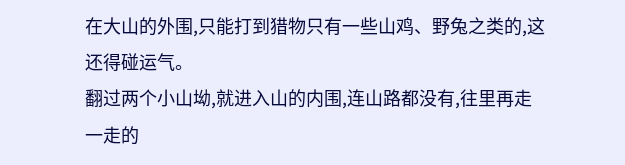在大山的外围,只能打到猎物只有一些山鸡、野兔之类的,这还得碰运气。
翻过两个小山坳,就进入山的内围,连山路都没有,往里再走一走的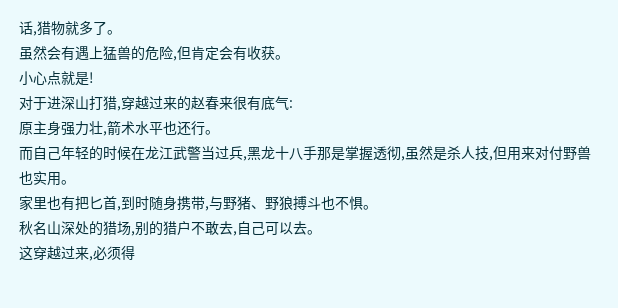话,猎物就多了。
虽然会有遇上猛兽的危险,但肯定会有收获。
小心点就是!
对于进深山打猎,穿越过来的赵春来很有底气:
原主身强力壮,箭术水平也还行。
而自己年轻的时候在龙江武警当过兵,黑龙十八手那是掌握透彻,虽然是杀人技,但用来对付野兽也实用。
家里也有把匕首,到时随身携带,与野猪、野狼搏斗也不惧。
秋名山深处的猎场,别的猎户不敢去,自己可以去。
这穿越过来,必须得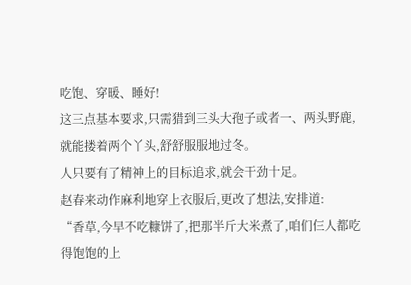吃饱、穿暖、睡好!
这三点基本要求,只需猎到三头大孢子或者一、两头野鹿,就能搂着两个丫头,舒舒服服地过冬。
人只要有了精神上的目标追求,就会干劲十足。
赵春来动作麻利地穿上衣服后,更改了想法,安排道:
“香草,今早不吃糠饼了,把那半斤大米煮了,咱们仨人都吃得饱饱的上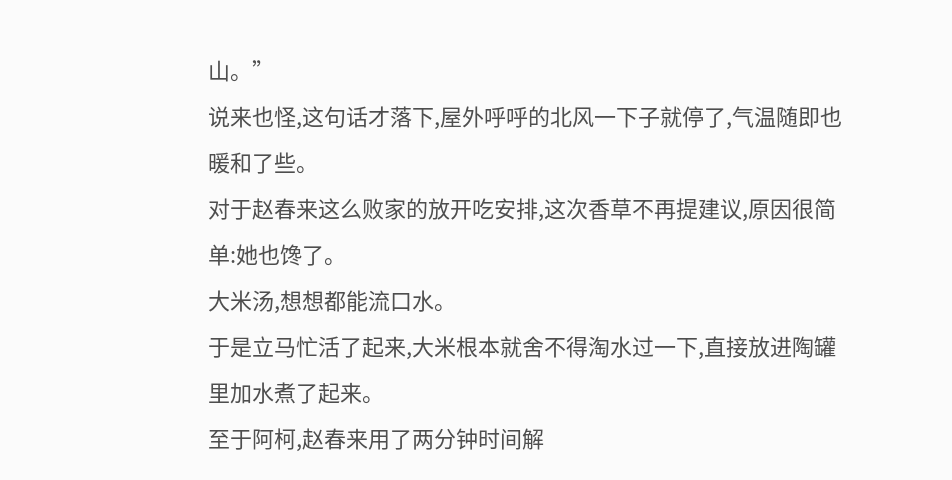山。”
说来也怪,这句话才落下,屋外呼呼的北风一下子就停了,气温随即也暖和了些。
对于赵春来这么败家的放开吃安排,这次香草不再提建议,原因很简单:她也馋了。
大米汤,想想都能流口水。
于是立马忙活了起来,大米根本就舍不得淘水过一下,直接放进陶罐里加水煮了起来。
至于阿柯,赵春来用了两分钟时间解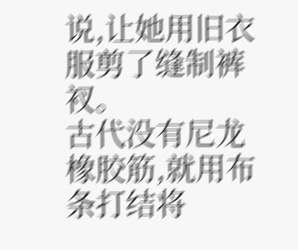说,让她用旧衣服剪了缝制裤衩。
古代没有尼龙橡胶筋,就用布条打结将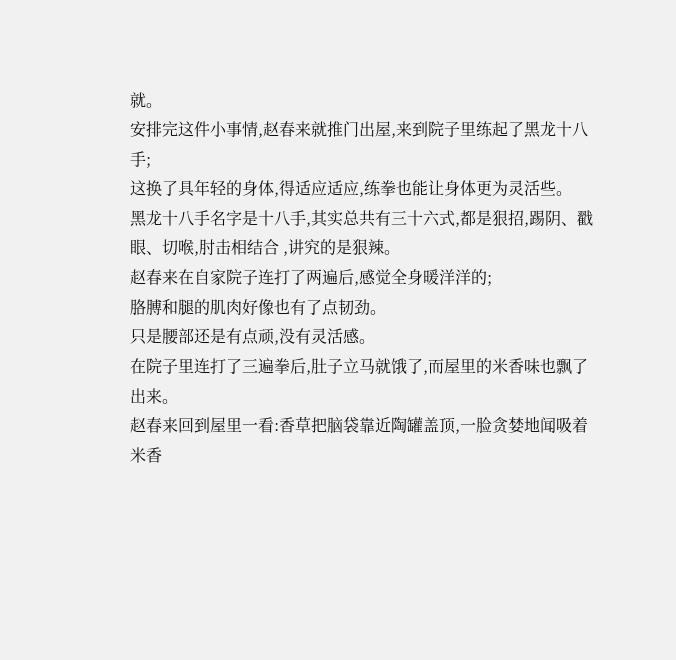就。
安排完这件小事情,赵春来就推门出屋,来到院子里练起了黑龙十八手;
这换了具年轻的身体,得适应适应,练拳也能让身体更为灵活些。
黑龙十八手名字是十八手,其实总共有三十六式,都是狠招,踢阴、戳眼、切喉,肘击相结合 ,讲究的是狠辣。
赵春来在自家院子连打了两遍后,感觉全身暖洋洋的;
胳膊和腿的肌肉好像也有了点韧劲。
只是腰部还是有点顽,没有灵活感。
在院子里连打了三遍拳后,肚子立马就饿了,而屋里的米香味也飘了出来。
赵春来回到屋里一看:香草把脑袋靠近陶罐盖顶,一脸贪婪地闻吸着米香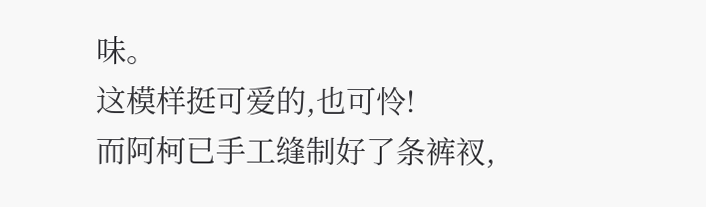味。
这模样挺可爱的,也可怜!
而阿柯已手工缝制好了条裤衩,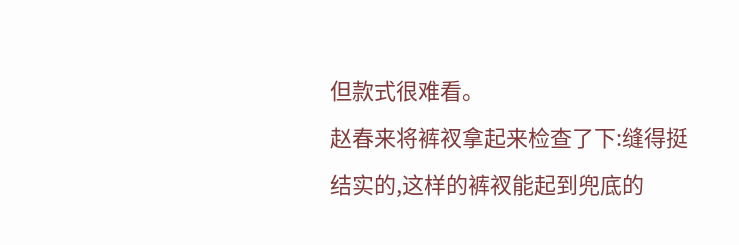但款式很难看。
赵春来将裤衩拿起来检查了下:缝得挺结实的,这样的裤衩能起到兜底的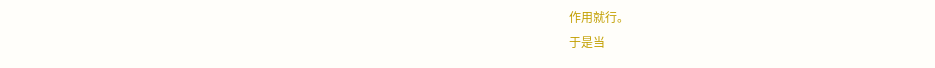作用就行。
于是当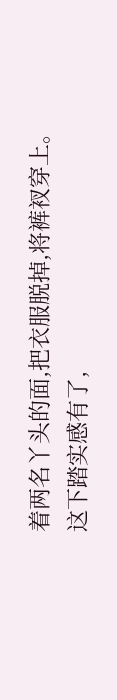着两名丫头的面,把衣服脱掉,将裤衩穿上。
这下踏实感有了,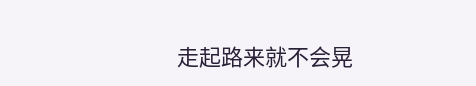走起路来就不会晃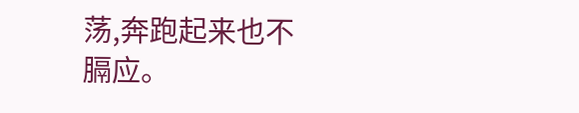荡,奔跑起来也不膈应。